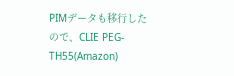PIMデータも移行したので、CLIE PEG-TH55(Amazon)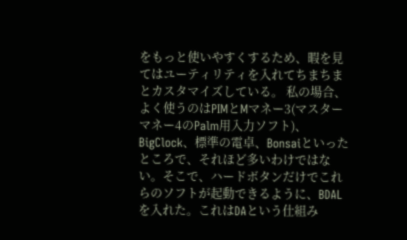をもっと使いやすくするため、暇を見てはユーティリティを入れてちまちまとカスタマイズしている。 私の場合、よく使うのはPIMとMマネー3(マスターマネー4のPalm用入力ソフト)、BigClock、標準の電卓、Bonsaiといったところで、それほど多いわけではない。そこで、ハードボタンだけでこれらのソフトが起動できるように、BDALを入れた。これはDAという仕組み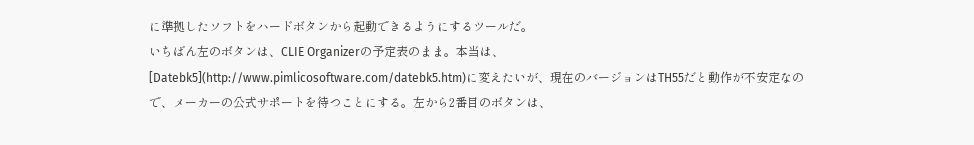に準拠したソフトをハードボタンから起動できるようにするツールだ。
いちばん左のボタンは、CLIE Organizerの予定表のまま。本当は、[Datebk5](http://www.pimlicosoftware.com/datebk5.htm)に変えたいが、現在のバージョンはTH55だと動作が不安定なので、メーカーの公式サポートを待つことにする。左から2番目のボタンは、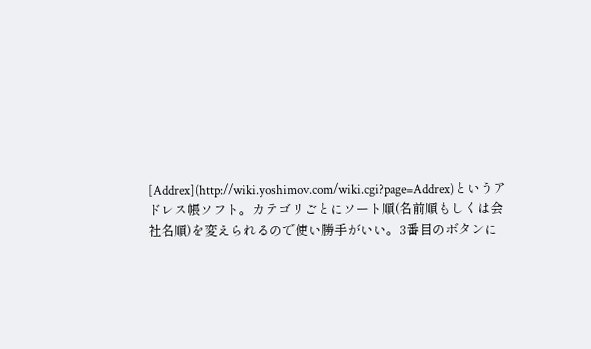[Addrex](http://wiki.yoshimov.com/wiki.cgi?page=Addrex)というアドレス帳ソフト。カテゴリごとにソート順(名前順もしくは会社名順)を変えられるので使い勝手がいい。3番目のボタンに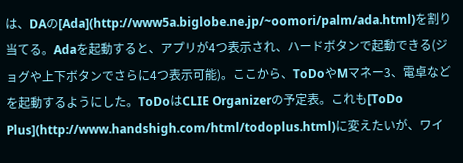は、DAの[Ada](http://www5a.biglobe.ne.jp/~oomori/palm/ada.html)を割り当てる。Adaを起動すると、アプリが4つ表示され、ハードボタンで起動できる(ジョグや上下ボタンでさらに4つ表示可能)。ここから、ToDoやMマネー3、電卓などを起動するようにした。ToDoはCLIE Organizerの予定表。これも[ToDo Plus](http://www.handshigh.com/html/todoplus.html)に変えたいが、ワイ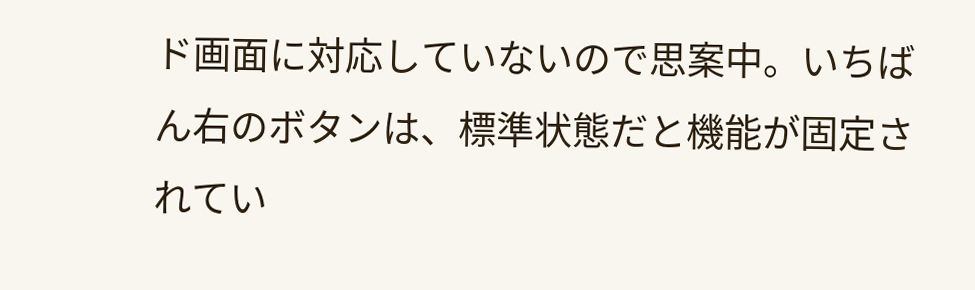ド画面に対応していないので思案中。いちばん右のボタンは、標準状態だと機能が固定されてい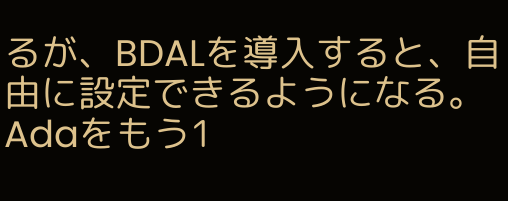るが、BDALを導入すると、自由に設定できるようになる。Adaをもう1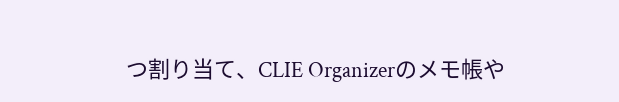つ割り当て、CLIE Organizerのメモ帳や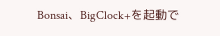Bonsai、BigClock+を起動で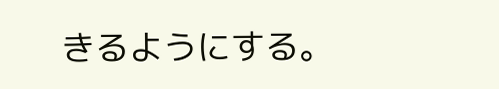きるようにする。